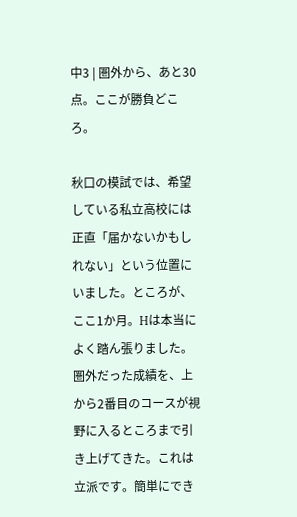中3 | 圏外から、あと30点。ここが勝負どころ。

秋口の模試では、希望している私立高校には正直「届かないかもしれない」という位置にいました。ところが、ここ1か月。Hは本当によく踏ん張りました。圏外だった成績を、上から2番目のコースが視野に入るところまで引き上げてきた。これは立派です。簡単にでき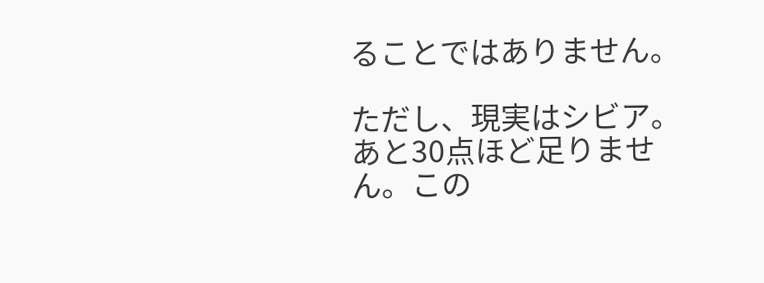ることではありません。

ただし、現実はシビア。あと30点ほど足りません。この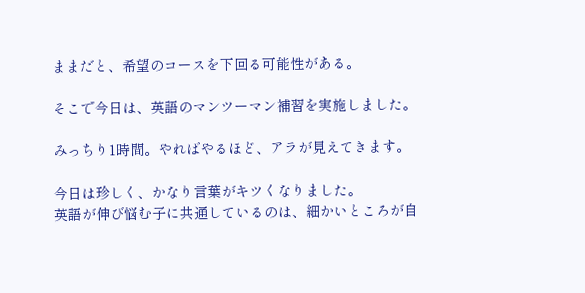ままだと、希望のコースを下回る可能性がある。

そこで今日は、英語のマンツーマン補習を実施しました。

みっちり1時間。やればやるほど、アラが見えてきます。

今日は珍しく、かなり言葉がキツくなりました。
英語が伸び悩む子に共通しているのは、細かいところが自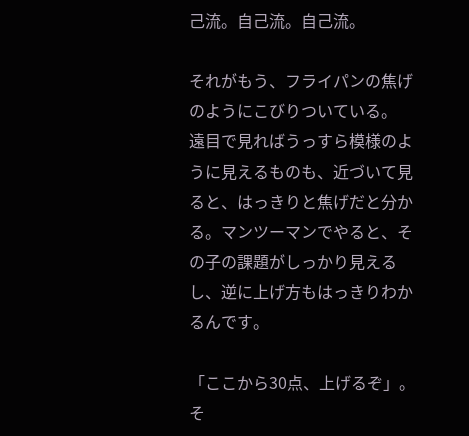己流。自己流。自己流。

それがもう、フライパンの焦げのようにこびりついている。
遠目で見ればうっすら模様のように見えるものも、近づいて見ると、はっきりと焦げだと分かる。マンツーマンでやると、その子の課題がしっかり見えるし、逆に上げ方もはっきりわかるんです。

「ここから30点、上げるぞ」。そ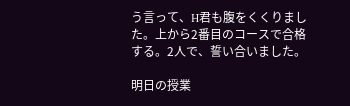う言って、H君も腹をくくりました。上から2番目のコースで合格する。2人で、誓い合いました。

明日の授業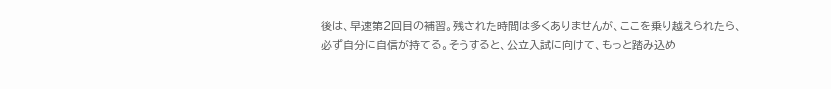後は、早速第2回目の補習。残された時間は多くありませんが、ここを乗り越えられたら、必ず自分に自信が持てる。そうすると、公立入試に向けて、もっと踏み込め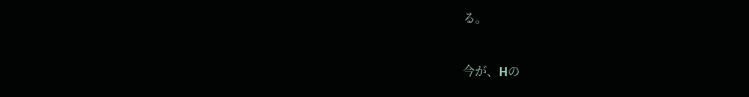る。

今が、Hの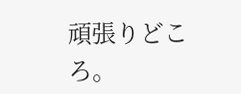頑張りどころ。